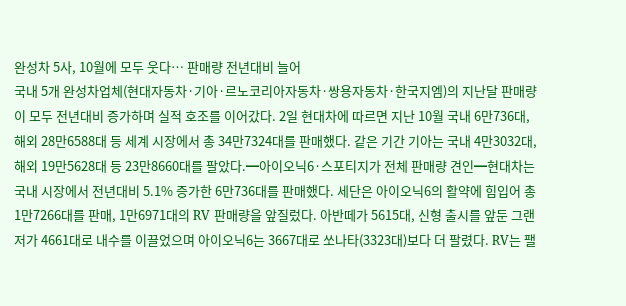완성차 5사, 10월에 모두 웃다… 판매량 전년대비 늘어
국내 5개 완성차업체(현대자동차·기아·르노코리아자동차·쌍용자동차·한국지엠)의 지난달 판매량이 모두 전년대비 증가하며 실적 호조를 이어갔다. 2일 현대차에 따르면 지난 10월 국내 6만736대, 해외 28만6588대 등 세계 시장에서 총 34만7324대를 판매했다. 같은 기간 기아는 국내 4만3032대, 해외 19만5628대 등 23만8660대를 팔았다.━아이오닉6·스포티지가 전체 판매량 견인━현대차는 국내 시장에서 전년대비 5.1% 증가한 6만736대를 판매했다. 세단은 아이오닉6의 활약에 힘입어 총 1만7266대를 판매, 1만6971대의 RV 판매량을 앞질렀다. 아반떼가 5615대, 신형 출시를 앞둔 그랜저가 4661대로 내수를 이끌었으며 아이오닉6는 3667대로 쏘나타(3323대)보다 더 팔렸다. RV는 팰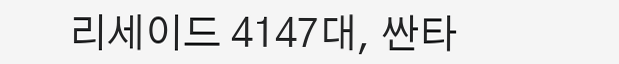리세이드 4147대, 싼타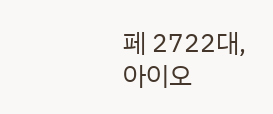페 2722대, 아이오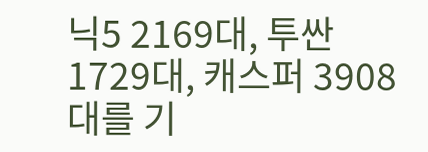닉5 2169대, 투싼 1729대, 캐스퍼 3908대를 기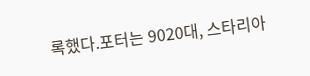록했다.포터는 9020대, 스타리아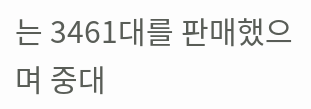는 3461대를 판매했으며 중대